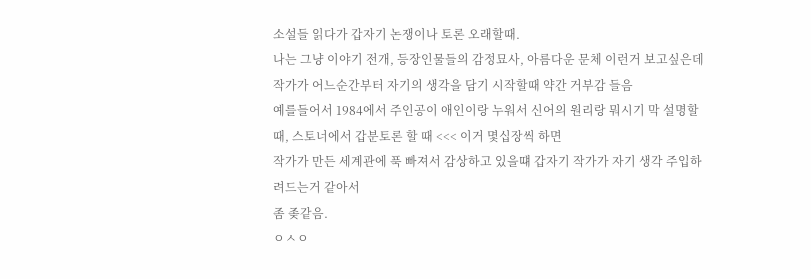소설들 읽다가 갑자기 논쟁이나 토론 오래할때.
나는 그냥 이야기 전개, 등장인물들의 감정묘사, 아름다운 문체 이런거 보고싶은데
작가가 어느순간부터 자기의 생각을 담기 시작할때 약간 거부감 들음
예를들어서 1984에서 주인공이 애인이랑 누워서 신어의 원리랑 뭐시기 막 설명할때, 스토너에서 갑분토론 할 때 <<< 이거 몇십장씩 하면
작가가 만든 세계관에 푹 빠져서 감상하고 있을떄 갑자기 작가가 자기 생각 주입하려드는거 같아서
좀 좆같음.
ㅇㅅㅇ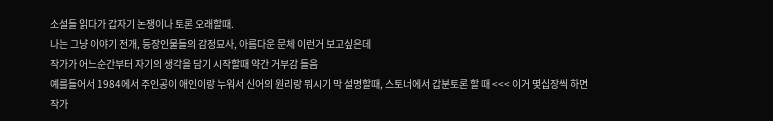소설들 읽다가 갑자기 논쟁이나 토론 오래할때.
나는 그냥 이야기 전개, 등장인물들의 감정묘사, 아름다운 문체 이런거 보고싶은데
작가가 어느순간부터 자기의 생각을 담기 시작할때 약간 거부감 들음
예를들어서 1984에서 주인공이 애인이랑 누워서 신어의 원리랑 뭐시기 막 설명할때, 스토너에서 갑분토론 할 때 <<< 이거 몇십장씩 하면
작가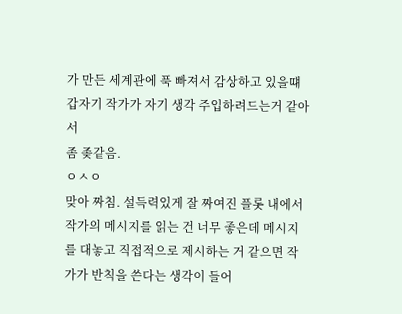가 만든 세계관에 푹 빠져서 감상하고 있을떄 갑자기 작가가 자기 생각 주입하려드는거 같아서
좀 좆같음.
ㅇㅅㅇ
맞아 짜침. 설득력있게 잘 짜여진 플롯 내에서 작가의 메시지를 읽는 건 너무 좋은데 메시지를 대놓고 직접적으로 제시하는 거 같으면 작가가 반칙을 쓴다는 생각이 들어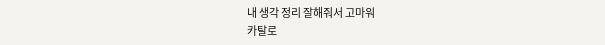내 생각 정리 잘해줘서 고마워
카탈로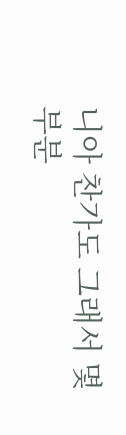니아 찬가도 그래서 몇부분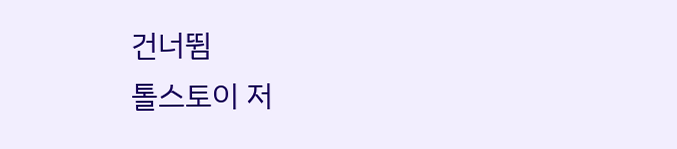건너뜀
톨스토이 저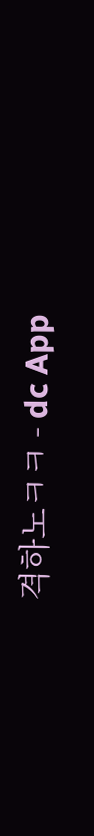격하노ㅋㅋ - dc App